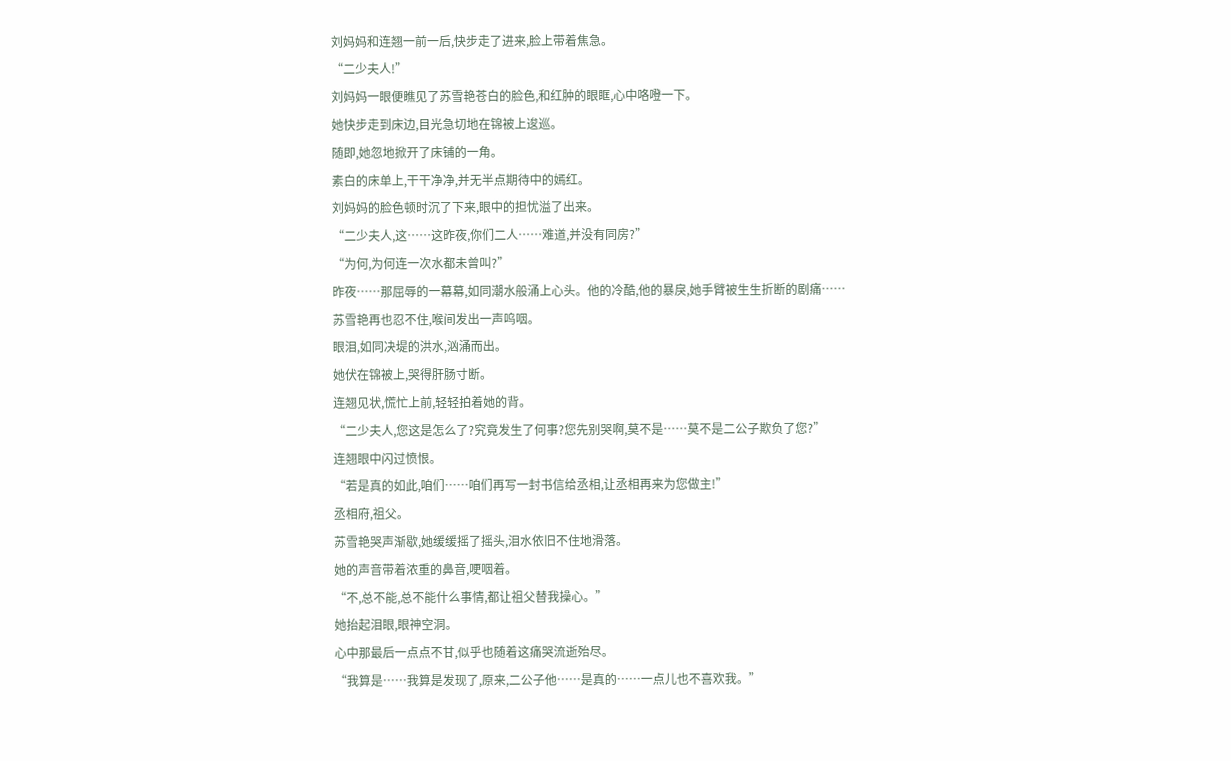刘妈妈和连翘一前一后,快步走了进来,脸上带着焦急。
“二少夫人!”
刘妈妈一眼便瞧见了苏雪艳苍白的脸色,和红肿的眼眶,心中咯噔一下。
她快步走到床边,目光急切地在锦被上逡巡。
随即,她忽地掀开了床铺的一角。
素白的床单上,干干净净,并无半点期待中的嫣红。
刘妈妈的脸色顿时沉了下来,眼中的担忧溢了出来。
“二少夫人,这……这昨夜,你们二人……难道,并没有同房?”
“为何,为何连一次水都未曾叫?”
昨夜……那屈辱的一幕幕,如同潮水般涌上心头。他的冷酷,他的暴戾,她手臂被生生折断的剧痛……
苏雪艳再也忍不住,喉间发出一声呜咽。
眼泪,如同决堤的洪水,汹涌而出。
她伏在锦被上,哭得肝肠寸断。
连翘见状,慌忙上前,轻轻拍着她的背。
“二少夫人,您这是怎么了?究竟发生了何事?您先别哭啊,莫不是……莫不是二公子欺负了您?”
连翘眼中闪过愤恨。
“若是真的如此,咱们……咱们再写一封书信给丞相,让丞相再来为您做主!”
丞相府,祖父。
苏雪艳哭声渐歇,她缓缓摇了摇头,泪水依旧不住地滑落。
她的声音带着浓重的鼻音,哽咽着。
“不,总不能,总不能什么事情,都让祖父替我操心。”
她抬起泪眼,眼神空洞。
心中那最后一点点不甘,似乎也随着这痛哭流逝殆尽。
“我算是……我算是发现了,原来,二公子他……是真的……一点儿也不喜欢我。”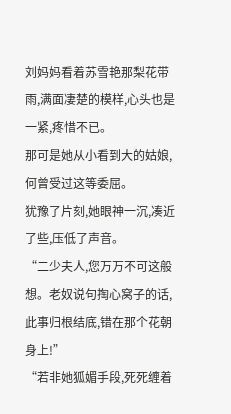刘妈妈看着苏雪艳那梨花带雨,满面凄楚的模样,心头也是一紧,疼惜不已。
那可是她从小看到大的姑娘,何曾受过这等委屈。
犹豫了片刻,她眼神一沉,凑近了些,压低了声音。
“二少夫人,您万万不可这般想。老奴说句掏心窝子的话,此事归根结底,错在那个花朝身上!”
“若非她狐媚手段,死死缠着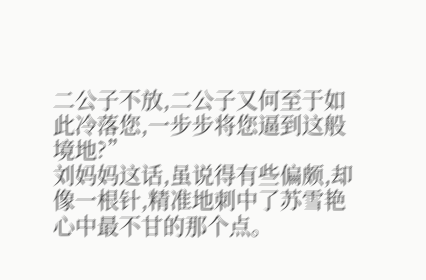二公子不放,二公子又何至于如此冷落您,一步步将您逼到这般境地?”
刘妈妈这话,虽说得有些偏颇,却像一根针,精准地刺中了苏雪艳心中最不甘的那个点。